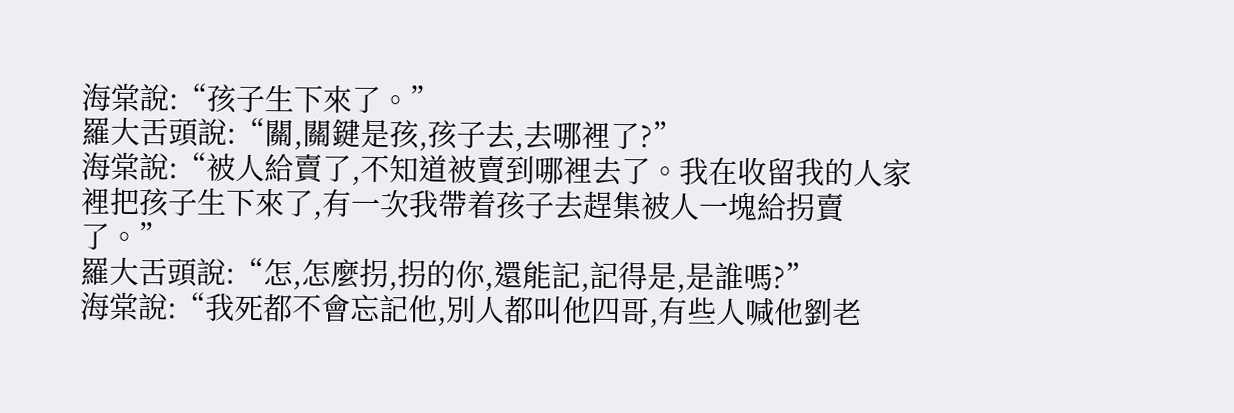海棠說:“孩子生下來了。”
羅大舌頭說:“關,關鍵是孩,孩子去,去哪裡了?”
海棠說:“被人給賣了,不知道被賣到哪裡去了。我在收留我的人家裡把孩子生下來了,有一次我帶着孩子去趕集被人一塊給拐賣了。”
羅大舌頭說:“怎,怎麼拐,拐的你,還能記,記得是,是誰嗎?”
海棠說:“我死都不會忘記他,別人都叫他四哥,有些人喊他劉老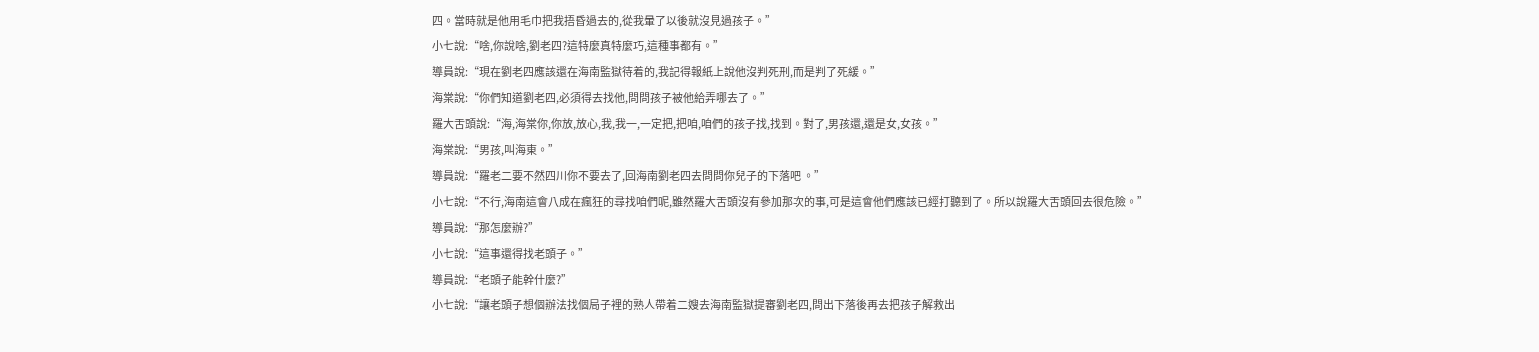四。當時就是他用毛巾把我捂昏過去的,從我暈了以後就沒見過孩子。”
小七說:“啥,你說啥,劉老四?這特麼真特麼巧,這種事都有。”
導員說:“現在劉老四應該還在海南監獄待着的,我記得報紙上說他沒判死刑,而是判了死緩。”
海棠說:“你們知道劉老四,必須得去找他,問問孩子被他給弄哪去了。”
羅大舌頭說:“海,海棠你,你放,放心,我,我一,一定把,把咱,咱們的孩子找,找到。對了,男孩還,還是女,女孩。”
海棠說:“男孩,叫海東。”
導員說:“羅老二要不然四川你不要去了,回海南劉老四去問問你兒子的下落吧 。”
小七說:“不行,海南這會八成在瘋狂的尋找咱們呢,雖然羅大舌頭沒有參加那次的事,可是這會他們應該已經打聽到了。所以說羅大舌頭回去很危險。”
導員說:“那怎麼辦?”
小七說:“這事還得找老頭子。”
導員說:“老頭子能幹什麼?”
小七說:“讓老頭子想個辦法找個局子裡的熟人帶着二嫂去海南監獄提審劉老四,問出下落後再去把孩子解救出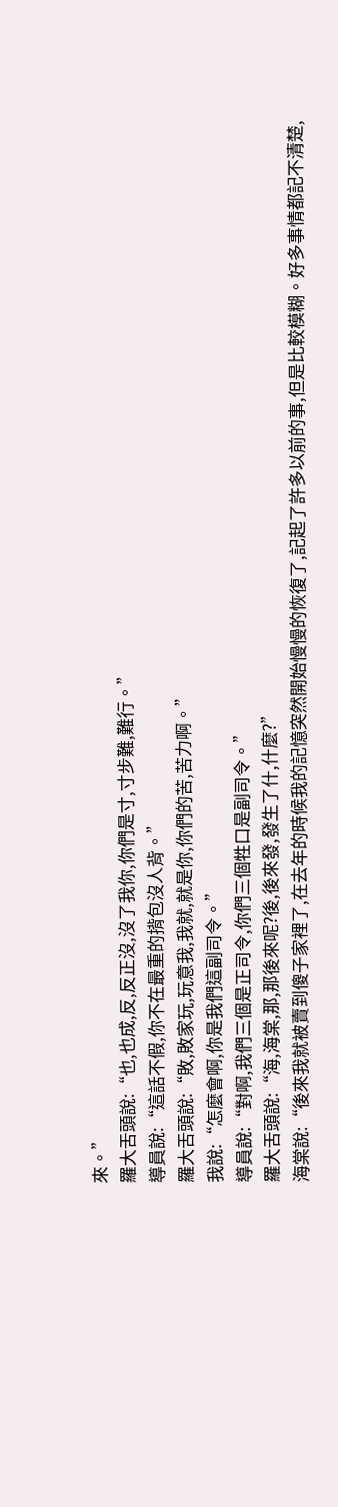來。”
羅大舌頭說:“也,也成,反,反正沒,沒了我你,你們是寸,寸步難,難行。”
導員說:“這話不假,你不在最重的揹包沒人背。”
羅大舌頭說:“敗,敗家玩,玩意我,我就,就是你,你們的苦,苦力啊。”
我說:“怎麼會啊,你是我們這副司令。”
導員說:“對啊,我們三個是正司令,你們三個牲口是副司令。”
羅大舌頭說:“海,海棠,那,那後來呢?後,後來發,發生了什,什麼?”
海棠說:“後來我就被賣到傻子家裡了,在去年的時候我的記憶突然開始慢慢的恢復了,記起了許多以前的事,但是比較模糊。好多事情都記不清楚,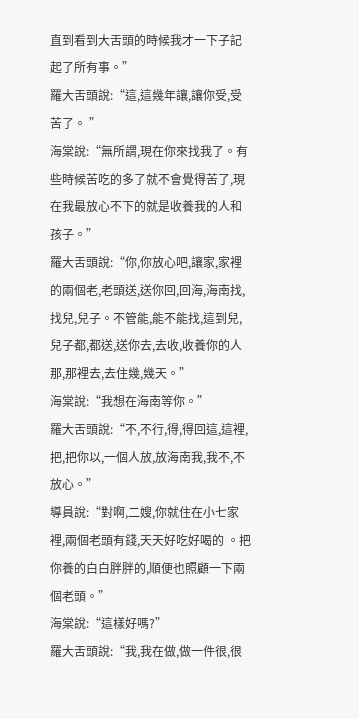直到看到大舌頭的時候我才一下子記起了所有事。”
羅大舌頭說:“這,這幾年讓,讓你受,受苦了。 ”
海棠說:“無所謂,現在你來找我了。有些時候苦吃的多了就不會覺得苦了,現在我最放心不下的就是收養我的人和孩子。”
羅大舌頭說:“你,你放心吧,讓家,家裡的兩個老,老頭送,送你回,回海,海南找,找兒,兒子。不管能,能不能找,這到兒,兒子都,都送,送你去,去收,收養你的人那,那裡去,去住幾,幾天。”
海棠說:“我想在海南等你。”
羅大舌頭說:“不,不行,得,得回這,這裡,把,把你以,一個人放,放海南我,我不,不放心。”
導員說:“對啊,二嫂,你就住在小七家裡,兩個老頭有錢,天天好吃好喝的 。把你養的白白胖胖的,順便也照顧一下兩個老頭。”
海棠說:“這樣好嗎?”
羅大舌頭說:“我,我在做,做一件很,很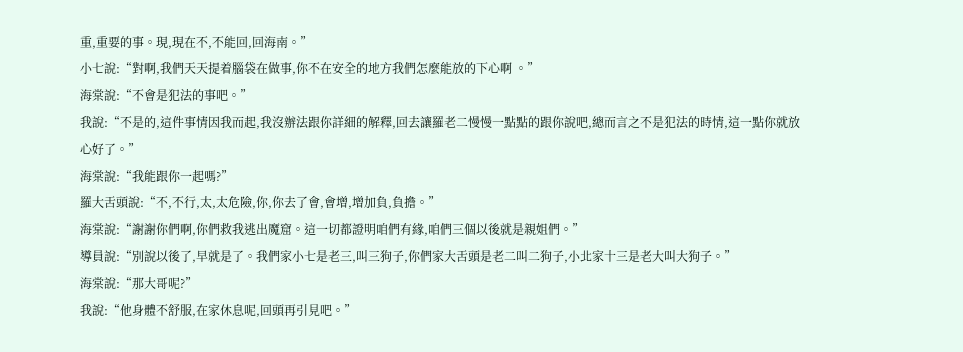重,重要的事。現,現在不,不能回,回海南。”
小七說:“對啊,我們天天提着腦袋在做事,你不在安全的地方我們怎麼能放的下心啊 。”
海棠說:“不會是犯法的事吧。”
我說:“不是的,這件事情因我而起,我沒辦法跟你詳細的解釋,回去讓羅老二慢慢一點點的跟你說吧,總而言之不是犯法的時情,這一點你就放心好了。”
海棠說:“我能跟你一起嗎?”
羅大舌頭說:“不,不行,太,太危險,你,你去了會,會增,增加負,負擔。”
海棠說:“謝謝你們啊,你們救我逃出魔窟。這一切都證明咱們有緣,咱們三個以後就是親姐們。”
導員說:“別說以後了,早就是了。我們家小七是老三,叫三狗子,你們家大舌頭是老二叫二狗子,小北家十三是老大叫大狗子。”
海棠說:“那大哥呢?”
我說:“他身體不舒服,在家休息呢,回頭再引見吧。”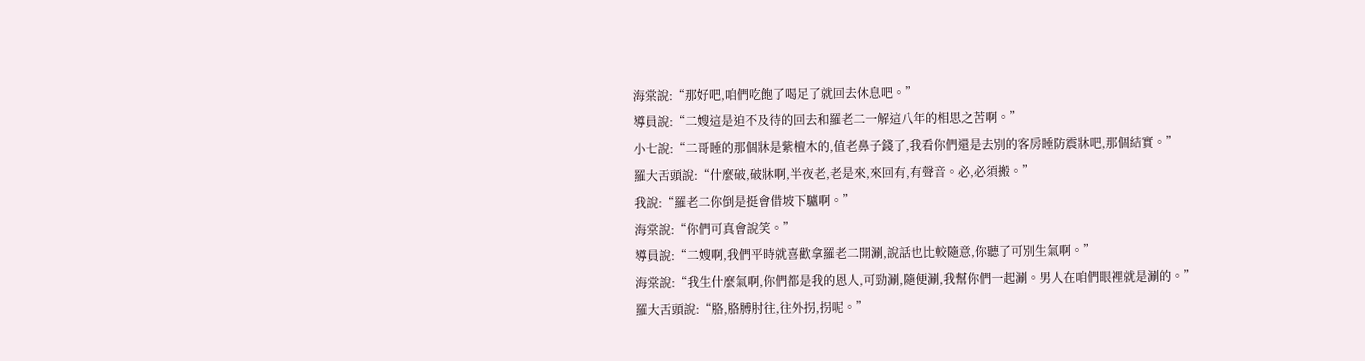海棠說:“那好吧,咱們吃飽了喝足了就回去休息吧。”
導員說:“二嫂這是迫不及待的回去和羅老二一解這八年的相思之苦啊。”
小七說:“二哥睡的那個牀是紫檀木的,值老鼻子錢了,我看你們還是去別的客房睡防震牀吧,那個結實。”
羅大舌頭說:“什麼破,破牀啊,半夜老,老是來,來回有,有聲音。必,必須搬。”
我說:“羅老二你倒是挺會借坡下驢啊。”
海棠說:“你們可真會說笑。”
導員說:“二嫂啊,我們平時就喜歡拿羅老二開涮,說話也比較隨意,你聽了可別生氣啊。”
海棠說:“我生什麼氣啊,你們都是我的恩人,可勁涮,隨便涮,我幫你們一起涮。男人在咱們眼裡就是涮的。”
羅大舌頭說:“胳,胳膊肘往,往外拐,拐呢。”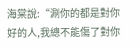海棠說:“涮你的都是對你好的人,我總不能傷了對你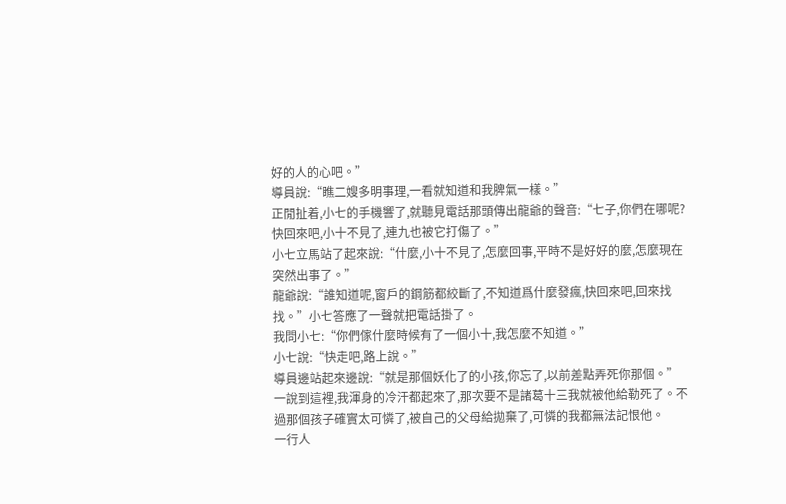好的人的心吧。”
導員說:“瞧二嫂多明事理,一看就知道和我脾氣一樣。”
正閒扯着,小七的手機響了,就聽見電話那頭傳出龍爺的聲音:“七子,你們在哪呢?快回來吧,小十不見了,連九也被它打傷了。”
小七立馬站了起來說:“什麼,小十不見了,怎麼回事,平時不是好好的麼,怎麼現在突然出事了。”
龍爺說:“誰知道呢,窗戶的鋼筋都絞斷了,不知道爲什麼發瘋,快回來吧,回來找找。”小七答應了一聲就把電話掛了。
我問小七:“你們傢什麼時候有了一個小十,我怎麼不知道。”
小七說:“快走吧,路上說。”
導員邊站起來邊說:“就是那個妖化了的小孩,你忘了,以前差點弄死你那個。”
一說到這裡,我渾身的冷汗都起來了,那次要不是諸葛十三我就被他給勒死了。不過那個孩子確實太可憐了,被自己的父母給拋棄了,可憐的我都無法記恨他。
一行人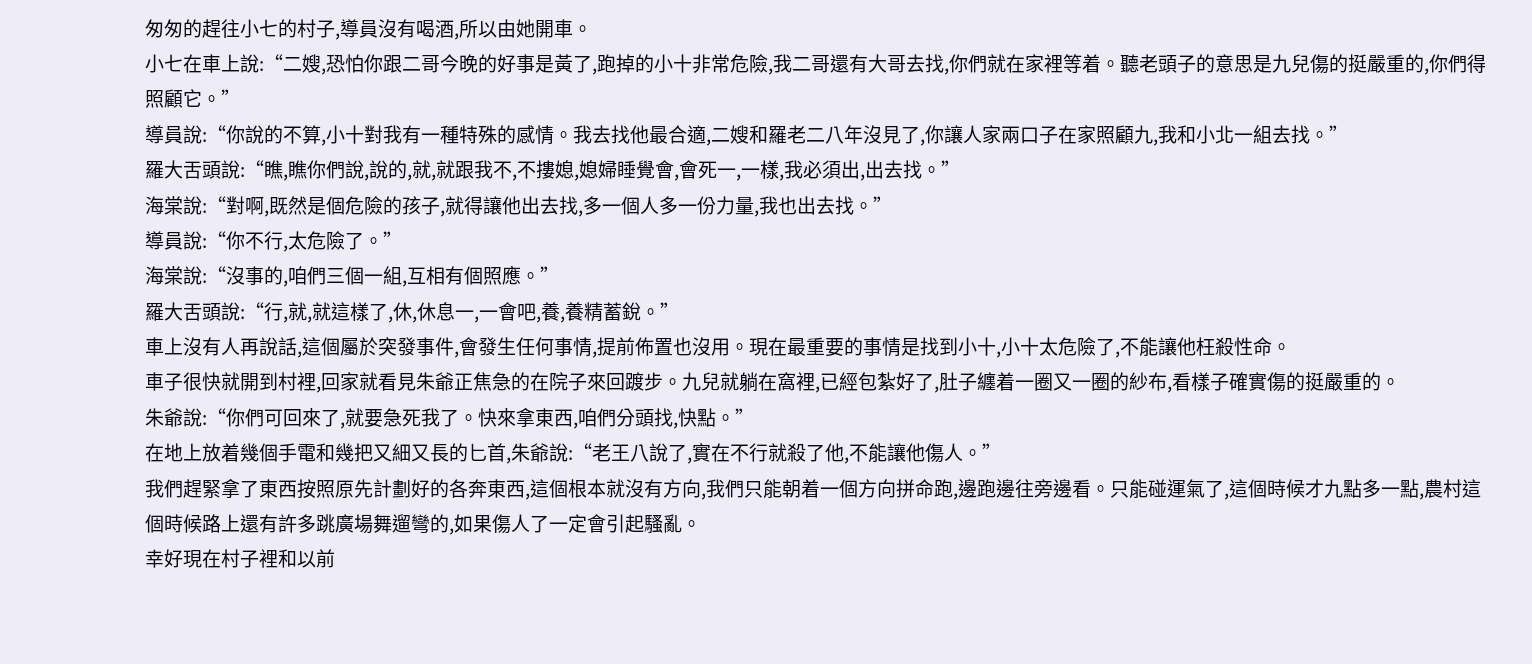匆匆的趕往小七的村子,導員沒有喝酒,所以由她開車。
小七在車上說:“二嫂,恐怕你跟二哥今晚的好事是黃了,跑掉的小十非常危險,我二哥還有大哥去找,你們就在家裡等着。聽老頭子的意思是九兒傷的挺嚴重的,你們得照顧它。”
導員說:“你說的不算,小十對我有一種特殊的感情。我去找他最合適,二嫂和羅老二八年沒見了,你讓人家兩口子在家照顧九,我和小北一組去找。”
羅大舌頭說:“瞧,瞧你們說,說的,就,就跟我不,不摟媳,媳婦睡覺會,會死一,一樣,我必須出,出去找。”
海棠說:“對啊,既然是個危險的孩子,就得讓他出去找,多一個人多一份力量,我也出去找。”
導員說:“你不行,太危險了。”
海棠說:“沒事的,咱們三個一組,互相有個照應。”
羅大舌頭說:“行,就,就這樣了,休,休息一,一會吧,養,養精蓄銳。”
車上沒有人再說話,這個屬於突發事件,會發生任何事情,提前佈置也沒用。現在最重要的事情是找到小十,小十太危險了,不能讓他枉殺性命。
車子很快就開到村裡,回家就看見朱爺正焦急的在院子來回踱步。九兒就躺在窩裡,已經包紮好了,肚子纏着一圈又一圈的紗布,看樣子確實傷的挺嚴重的。
朱爺說:“你們可回來了,就要急死我了。快來拿東西,咱們分頭找,快點。”
在地上放着幾個手電和幾把又細又長的匕首,朱爺說:“老王八說了,實在不行就殺了他,不能讓他傷人。”
我們趕緊拿了東西按照原先計劃好的各奔東西,這個根本就沒有方向,我們只能朝着一個方向拼命跑,邊跑邊往旁邊看。只能碰運氣了,這個時候才九點多一點,農村這個時候路上還有許多跳廣場舞遛彎的,如果傷人了一定會引起騷亂。
幸好現在村子裡和以前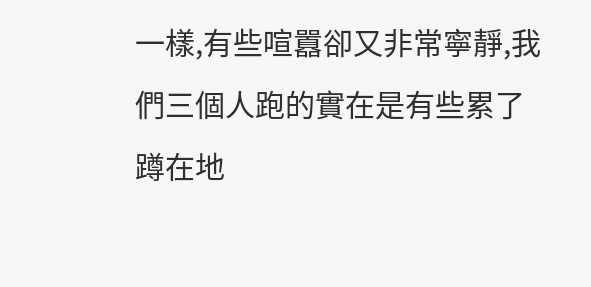一樣,有些喧囂卻又非常寧靜,我們三個人跑的實在是有些累了蹲在地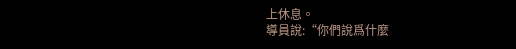上休息。
導員說:“你們說爲什麼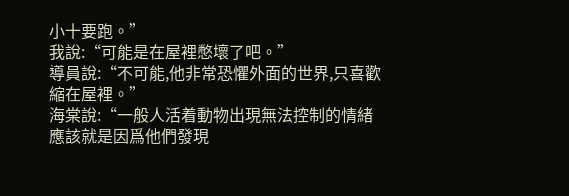小十要跑。”
我說:“可能是在屋裡憋壞了吧。”
導員說:“不可能,他非常恐懼外面的世界,只喜歡縮在屋裡。”
海棠說:“一般人活着動物出現無法控制的情緒應該就是因爲他們發現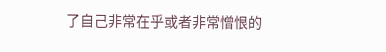了自己非常在乎或者非常憎恨的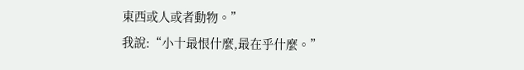東西或人或者動物。”
我說:“小十最恨什麼,最在乎什麼。”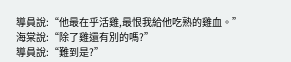導員說:“他最在乎活雞,最恨我給他吃熟的雞血。”
海棠說:“除了雞還有別的嗎?”
導員說:“難到是?”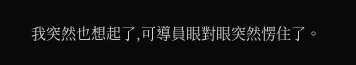我突然也想起了,可導員眼對眼突然愣住了。